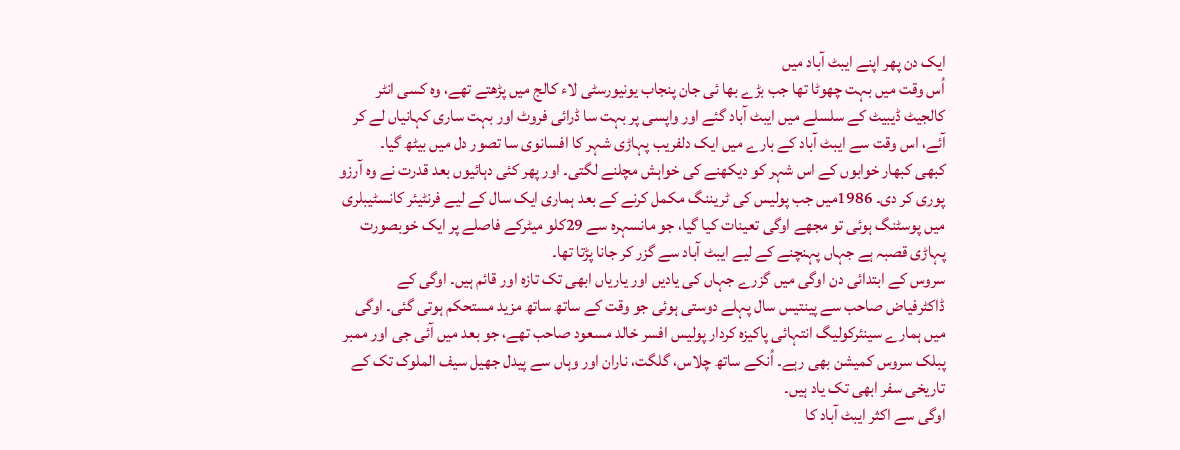ایک دن پھر اپنے ایبٹ آباد میں
اُس وقت میں بہت چھوٹا تھا جب بڑے بھا ئی جان پنجاب یونیورسٹی لاء کالج میں پڑھتے تھے، وہ کسی انٹر کالجیٹ ڈیبیٹ کے سلسلے میں ایبٹ آباد گئے اور واپسی پر بہت سا ڈرائی فروٹ اور بہت ساری کہانیاں لے کر آئے، اس وقت سے ایبٹ آباد کے بارے میں ایک دلفریب پہاڑی شہر کا افسانوی سا تصور دل میں بیٹھ گیا۔
کبھی کبھار خوابوں کے اس شہر کو دیکھنے کی خواہش مچلنے لگتی۔ اور پھر کئی دہائیوں بعد قدرت نے وہ آرزو پوری کر دی۔ 1986میں جب پولیس کی ٹریننگ مکمل کرنے کے بعد ہماری ایک سال کے لیے فرنٹیئر کانسٹیبلری میں پوسٹنگ ہوئی تو مجھے اوگی تعینات کیا گیا، جو مانسہرہ سے 29کلو میٹرکے فاصلے پر ایک خوبصورت پہاڑی قصبہ ہے جہاں پہنچنے کے لیے ایبٹ آباد سے گزر کر جانا پڑتا تھا۔
سروس کے ابتدائی دن اوگی میں گزرے جہاں کی یادیں اور یاریاں ابھی تک تازہ اور قائم ہیں۔ اوگی کے ڈاکٹرفیاض صاحب سے پینتیس سال پہلے دوستی ہوئی جو وقت کے ساتھ ساتھ مزید مستحکم ہوتی گئی۔ اوگی میں ہمارے سینئرکولیگ انتہائی پاکیزہ کردار پولیس افسر خالد مسعود صاحب تھے، جو بعد میں آئی جی اور ممبر پبلک سروس کمیشن بھی رہے۔ اُنکے ساتھ چلاس، گلگت، ناران اور وہاں سے پیدل جھیل سیف الملوک تک کے تاریخی سفر ابھی تک یاد ہیں۔
اوگی سے اکثر ایبٹ آباد کا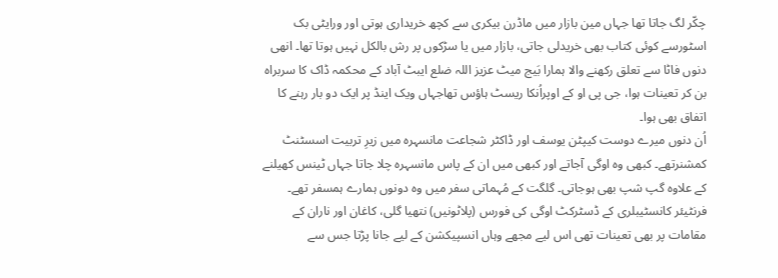چکّر لگ جاتا تھا جہاں مین بازار میں ماڈرن بیکری سے کچھ خریداری ہوتی اور ورایٹی بک اسٹورسے کوئی کتاب بھی خریدلی جاتی، بازار میں یا سڑکوں پر رش بالکل نہیں ہوتا تھا۔ انھی دنوں فاٹا سے تعلق رکھنے والا ہمارا بَیج میٹ عزیز اللہ ضلع ایبٹ آباد کے محکمہ ڈاک کا سربراہ بن کر تعینات ہوا، جی پی او کے اوپراُنکا ریسٹ ہاؤس تھاجہاں ویک اینڈ پر ایک دو بار رہنے کا اتفاق بھی ہوا۔
اُن دنوں میرے دوست کیپٹن یوسف اور ڈاکٹر شجاعت مانسہرہ میں زیرِ تربیت اسسٹنٹ کمشنرتھے۔ کبھی وہ اوگی آجاتے اور کبھی میں ان کے پاس مانسہرہ چلا جاتا جہاں ٹینس کھیلنے کے علاوہ گپ شپ بھی ہوجاتی۔ گلگت کے مُہماتی سفر میں وہ دونوں ہمارے ہمسفر تھے۔ فرنٹیئر کانسٹیبلری کے ڈسٹرکٹ اوگی کی فورس (پلاٹونیں) نتھیا گلی، کاغان اور ناران کے مقامات پر بھی تعینات تھی اس لیے مجھے وہاں انسپیکشن کے لیے جانا پڑتا جس سے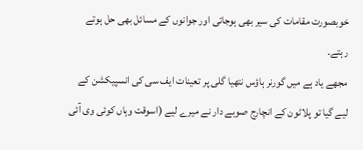خوبصورت مقامات کی سیر بھی ہوجاتی اور جوانوں کے مسائل بھی حل ہوتے رہتے۔
مجھے یاد ہے میں گورنر ہاؤس نتھیا گلی پر تعینات ایف سی کی انسپیکشن کے لیے گیا تو پلاٹون کے انچارج صوبے دار نے میرے لیے (اسوقت وہاں کوئی وی آئی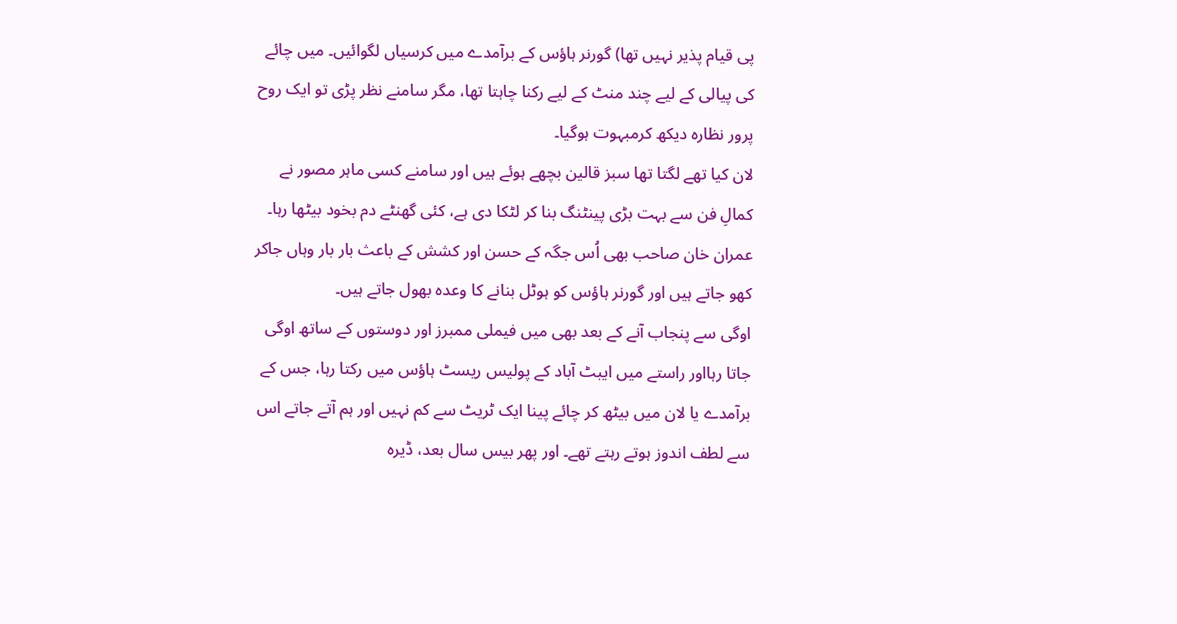پی قیام پذیر نہیں تھا) گورنر ہاؤس کے برآمدے میں کرسیاں لگوائیں۔ میں چائے کی پیالی کے لیے چند منٹ کے لیے رکنا چاہتا تھا، مگر سامنے نظر پڑی تو ایک روح پرور نظارہ دیکھ کرمبہوت ہوگیا۔
لان کیا تھے لگتا تھا سبز قالین بچھے ہوئے ہیں اور سامنے کسی ماہر مصور نے کمالِ فن سے بہت بڑی پینٹنگ بنا کر لٹکا دی ہے، کئی گھنٹے دم بخود بیٹھا رہا۔ عمران خان صاحب بھی اُس جگہ کے حسن اور کشش کے باعث بار بار وہاں جاکر کھو جاتے ہیں اور گورنر ہاؤس کو ہوٹل بنانے کا وعدہ بھول جاتے ہیں۔
اوگی سے پنجاب آنے کے بعد بھی میں فیملی ممبرز اور دوستوں کے ساتھ اوگی جاتا رہااور راستے میں ایبٹ آباد کے پولیس ریسٹ ہاؤس میں رکتا رہا، جس کے برآمدے یا لان میں بیٹھ کر چائے پینا ایک ٹریٹ سے کم نہیں اور ہم آتے جاتے اس سے لطف اندوز ہوتے رہتے تھے۔ اور پھر بیس سال بعد، ڈیرہ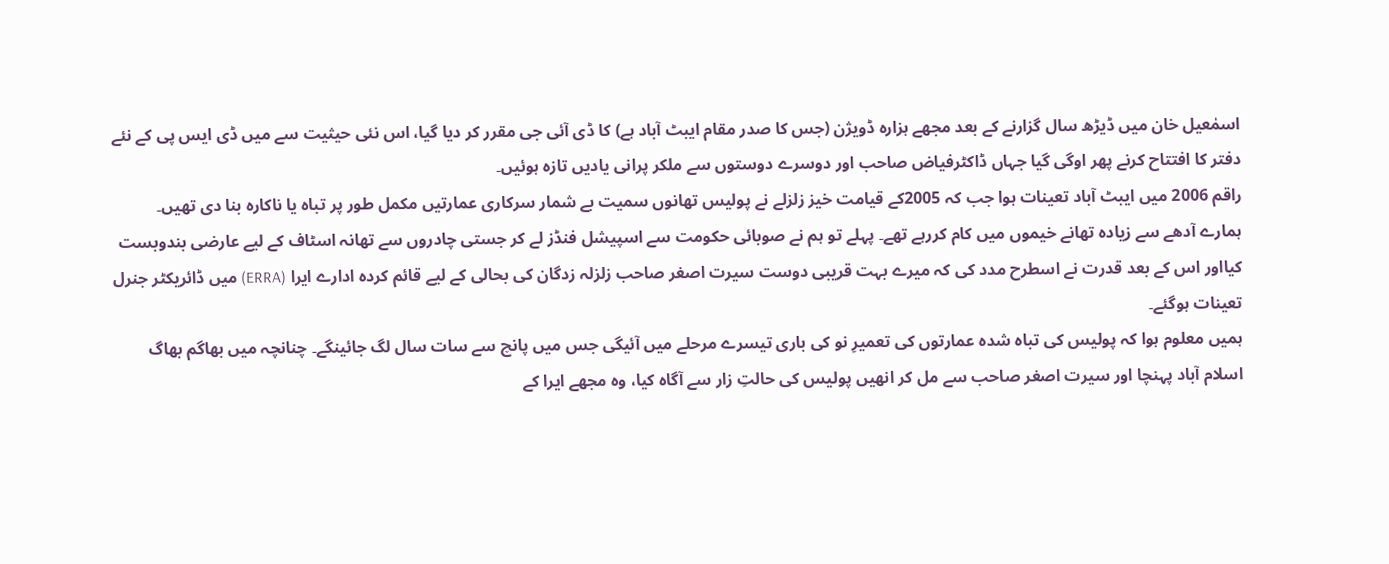اسمٰعیل خان میں ڈیڑھ سال گزارنے کے بعد مجھے ہزارہ ڈویژن (جس کا صدر مقام ایبٹ آباد ہے) کا ڈی آئی جی مقرر کر دیا گیا، اس نئی حیثیت سے میں ڈی ایس پی کے نئے دفتر کا افتتاح کرنے پھر اوگی گیا جہاں ڈاکٹرفیاض صاحب اور دوسرے دوستوں سے ملکر پرانی یادیں تازہ ہوئیں۔
راقم 2006 میں ایبٹ آباد تعینات ہوا جب کہ 2005کے قیامت خیز زلزلے نے پولیس تھانوں سمیت بے شمار سرکاری عمارتیں مکمل طور پر تباہ یا ناکارہ بنا دی تھیں۔ ہمارے آدھے سے زیادہ تھانے خیموں میں کام کررہے تھے۔ پہلے تو ہم نے صوبائی حکومت سے اسپیشل فنڈز لے کر جستی چادروں سے تھانہ اسٹاف کے لیے عارضی بندوبست کیااور اس کے بعد قدرت نے اسطرح مدد کی کہ میرے بہت قریبی دوست سیرت اصغر صاحب زلزلہ زدگان کی بحالی کے لیے قائم کردہ ادارے ایرا (ERRA) میں ڈائریکٹر جنرل تعینات ہوگئے۔
ہمیں معلوم ہوا کہ پولیس کی تباہ شدہ عمارتوں کی تعمیرِ نو کی باری تیسرے مرحلے میں آئیگی جس میں پانچ سے سات سال لگ جائینگے۔ چنانچہ میں بھاگم بھاگ اسلام آباد پہنچا اور سیرت اصغر صاحب سے مل کر انھیں پولیس کی حالتِ زار سے آگاہ کیا، وہ مجھے ایرا کے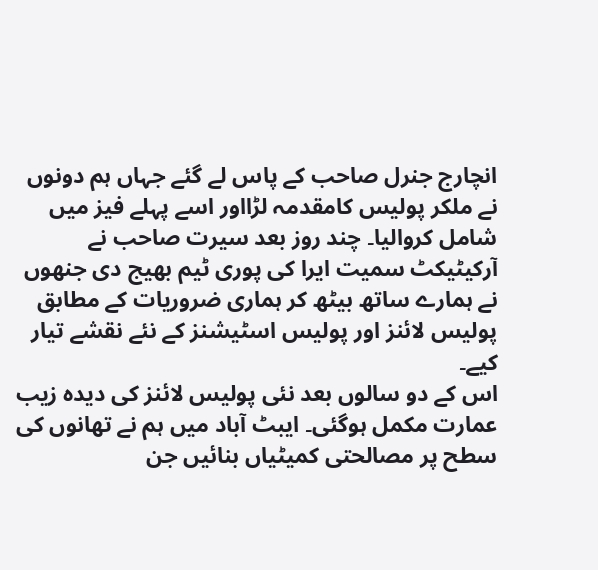انچارج جنرل صاحب کے پاس لے گئے جہاں ہم دونوں نے ملکر پولیس کامقدمہ لڑااور اسے پہلے فیز میں شامل کروالیا۔ چند روز بعد سیرت صاحب نے آرکیٹیکٹ سمیت ایرا کی پوری ٹیم بھیج دی جنھوں نے ہمارے ساتھ بیٹھ کر ہماری ضروریات کے مطابق پولیس لائنز اور پولیس اسٹیشنز کے نئے نقشے تیار کیے۔
اس کے دو سالوں بعد نئی پولیس لائنز کی دیدہ زیب عمارت مکمل ہوگئی۔ ایبٹ آباد میں ہم نے تھانوں کی سطح پر مصالحتی کمیٹیاں بنائیں جن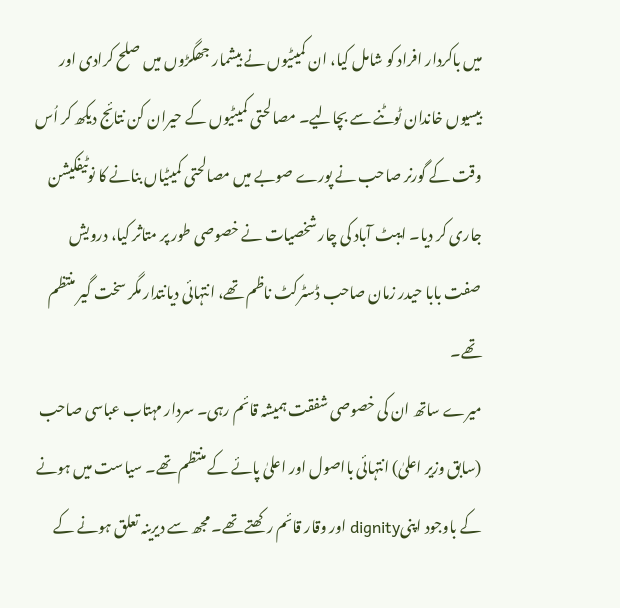میں باکردار افراد کو شامل کیا، ان کمیٹیوں نے بیشمار جھگڑوں میں صلح کرادی اور بیسیوں خاندان ٹوٹنے سے بچالیے۔ مصالحتی کمیٹیوں کے حیران کن نتائج دیکھ کر اُس وقت کے گورنر صاحب نے پورے صوبے میں مصالحتی کمیٹیاں بنانے کا نوٹیفکیشن جاری کر دیا۔ ایبٹ آباد کی چار شخصیات نے خصوصی طور پر متاثر کیا، درویش صفت بابا حیدر زمان صاحب ڈسٹرکٹ ناظم تھے، انتہائی دیانتدار مگر سخت گیر منتظم تھے۔
میرے ساتھ ان کی خصوصی شفقت ہمیشہ قائم رہی۔ سردار مہتاب عباسی صاحب (سابق وزیر اعلیٰ) انتہائی بااصول اور اعلیٰ پائے کے منتظم تھے۔ سیاست میں ہونے کے باوجود اپنیdignity اور وقار قائم رکھتے تھے۔ مجھ سے دیرینہ تعلق ہونے کے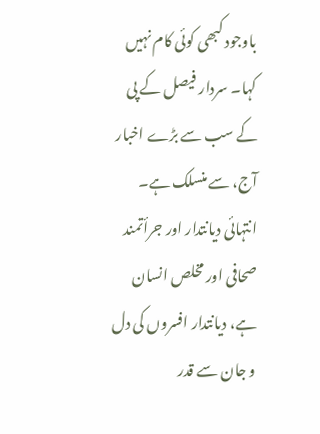باوجود کبھی کوئی کام نہیں کہا۔ سردار فیصل کے پی کے سب سے بڑے اخبار آج، سے منسلک ہے۔ انتہائی دیانتدار اور جرأتمند صحافی اور مخلص انسان ہے، دیانتدار افسروں کی دل و جان سے قدر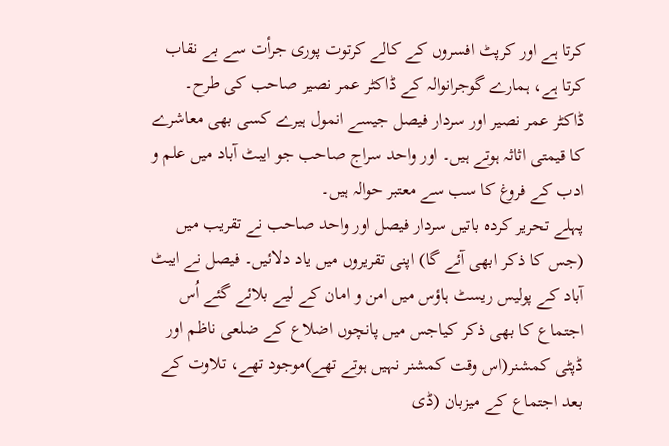کرتا ہے اور کرپٹ افسروں کے کالے کرتوت پوری جرأت سے بے نقاب کرتا ہے، ہمارے گوجرانوالہ کے ڈاکٹر عمر نصیر صاحب کی طرح۔ ڈاکٹر عمر نصیر اور سردار فیصل جیسے انمول ہیرے کسی بھی معاشرے کا قیمتی اثاثہ ہوتے ہیں۔ اور واحد سراج صاحب جو ایبٹ آباد میں علم و ادب کے فروغ کا سب سے معتبر حوالہ ہیں۔
پہلے تحریر کردہ باتیں سردار فیصل اور واحد صاحب نے تقریب میں (جس کا ذکر ابھی آئے گا) اپنی تقریروں میں یاد دلائیں۔ فیصل نے ایبٹ آباد کے پولیس ریسٹ ہاؤس میں امن و امان کے لیے بلائے گئے اُس اجتماع کا بھی ذکر کیاجس میں پانچوں اضلاع کے ضلعی ناظم اور ڈپٹی کمشنر(اس وقت کمشنر نہیں ہوتے تھے)موجود تھے، تلاوت کے بعد اجتماع کے میزبان (ڈی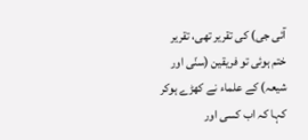آئی جی) کی تقریر تھی، تقریر ختم ہوئی تو فریقین (سنّی اور شیعہ) کے علماء نے کھڑے ہوکر کہا کہ اب کسی اور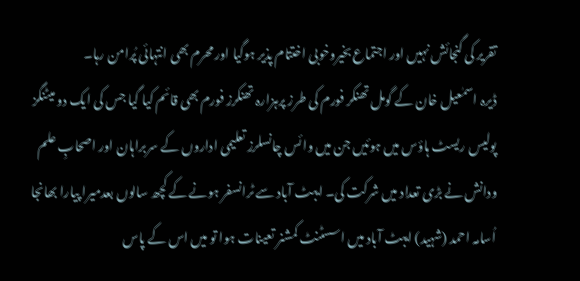تقریر کی گنجائش نہیں اور اجتماع بخیروخوبی اختتام پذیر ہوگیا اور محرم بھی انتہائی پُرامن رہا۔
ڈیرہ اسمٰعیل خان کے گومل تھنکر فورم کی طرز پرہزارہ تھنکرز فورم بھی قائم کیا گیا جس کی ایک دو میٹنگز پولیس ریسٹ ہاؤس میں ہوئیں جن میں وائس چانسلرز تعلیمی اداروں کے سربراہان اور اصحابِ علم ودانش نے بڑی تعداد میں شرکت کی۔ ایبٹ آباد سے ٹرانسفر ہونے کے کچھ سالوں بعدمیرا پیارا بھانجا اُسامہ احمد (شہید) ایبٹ آباد میں اسسٹنٹ کمشنر تعینات ہوا تو میں اس کے پاس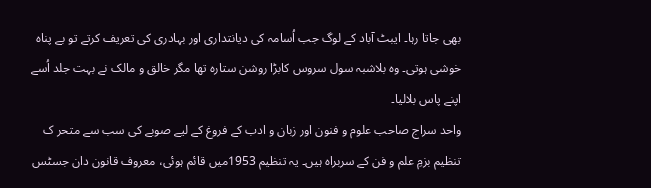بھی جاتا رہا۔ ایبٹ آباد کے لوگ جب اُسامہ کی دیانتداری اور بہادری کی تعریف کرتے تو بے پناہ خوشی ہوتی۔ وہ بلاشبہ سول سروس کابڑا روشن ستارہ تھا مگر خالق و مالک نے بہت جلد اُسے اپنے پاس بلالیا۔
واحد سراج صاحب علوم و فنون اور زبان و ادب کے فروغ کے لیے صوبے کی سب سے متحر ک تنظیم بزمِ علم و فن کے سربراہ ہیں۔ یہ تنظیم 1953میں قائم ہوئی، معروف قانون دان جسٹس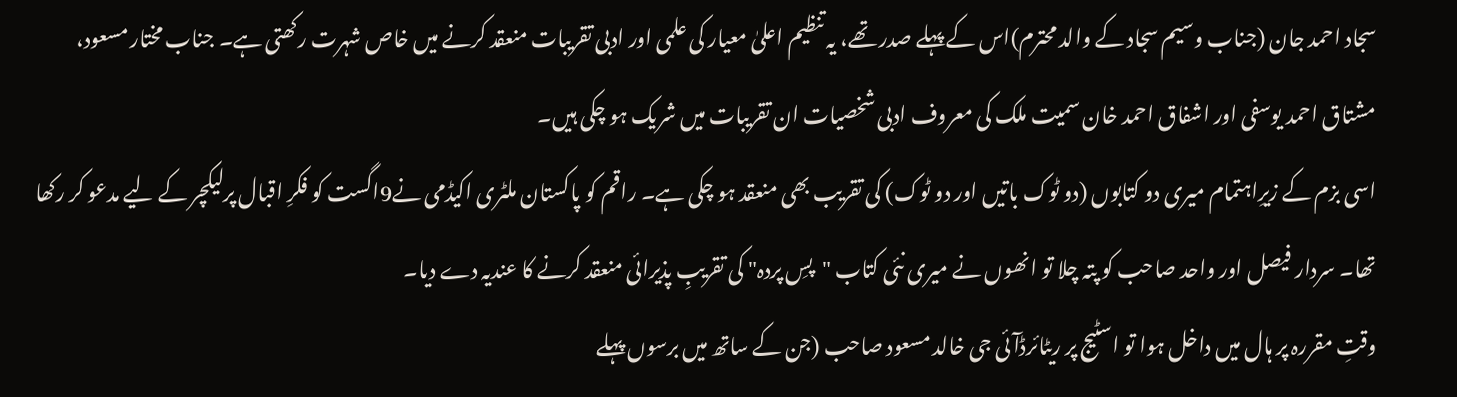سجاد احمد جان (جناب وسیم سجاد کے والد محترم)اس کے پہلے صدر تھے، یہ تنظیم اعلیٰ معیار کی علمی اور ادبی تقریبات منعقد کرنے میں خاص شہرت رکھتی ہے۔ جناب مختار مسعود، مشتاق احمد یوسفی اور اشفاق احمد خان سمیت ملک کی معروف ادبی شخصیات ان تقریبات میں شریک ہو چکی ہیں۔
اسی بزم کے زیرِاہتمام میری دو کتابوں (دو ٹوک باتیں اور دو ٹوک) کی تقریب بھی منعقد ہو چکی ہے۔ راقم کو پاکستان ملٹری اکیڈمی نے9اگست کو فکرِ اقبال پرلیکچر کے لیے مدعو کر رکھا تھا۔ سردار فیصل اور واحد صاحب کو پتہ چلا تو انھوں نے میری نئی کتاب "پسِ پردہ" کی تقریبِ پذیرائی منعقد کرنے کا عندیہ دے دیا۔
وقتِ مقررہ پر ہال میں داخل ہوا تو اسٹیج پر ریٹائرڈآئی جی خالد مسعود صاحب (جن کے ساتھ میں برسوں پہلے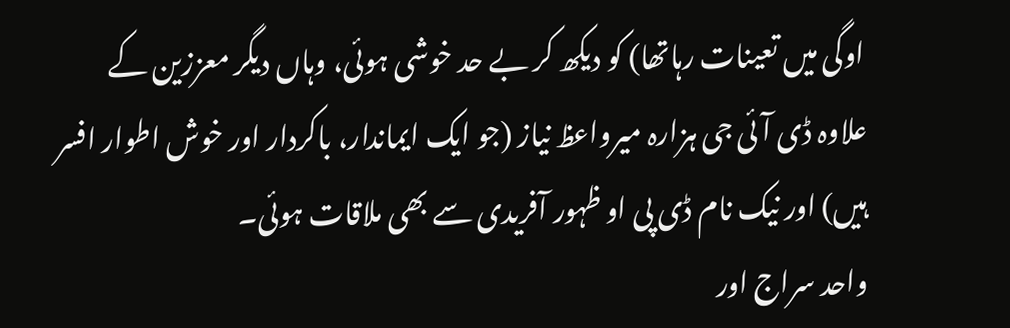اوگی میں تعینات رہاتھا) کو دیکھ کر بے حد خوشی ہوئی، وہاں دیگر معززین کے علاوہ ڈی آئی جی ہزارہ میرواعظ نیاز (جو ایک ایماندار، باکردار اور خوش اطوار افسر ہیں) اور نیک نام ڈی پی او ظہور آفریدی سے بھی ملاقات ہوئی۔
واحد سراج اور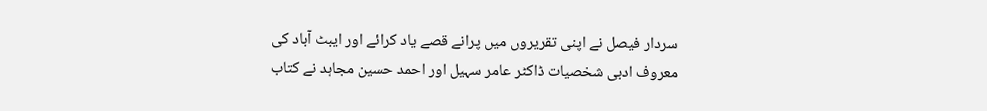سردار فیصل نے اپنی تقریروں میں پرانے قصے یاد کرائے اور ایبٹ آباد کی معروف ادبی شخصیات ڈاکٹر عامر سہیل اور احمد حسین مجاہد نے کتاب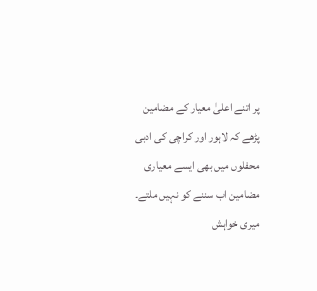پر اتنے اعلیٰ معیار کے مضامین پڑھے کہ لاہور اور کراچی کی ادبی محفلوں میں بھی ایسے معیاری مضامین اب سننے کو نہیں ملتے۔ میری خواہش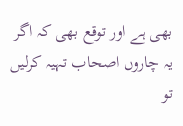بھی ہے اور توقع بھی کہ اگر یہ چاروں اصحاب تہیہ کرلیں تو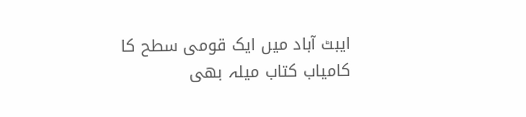ایبٹ آباد میں ایک قومی سطح کا کامیاب کتاب میلہ بھی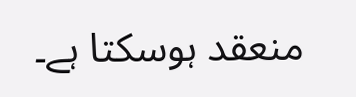منعقد ہوسکتا ہے۔